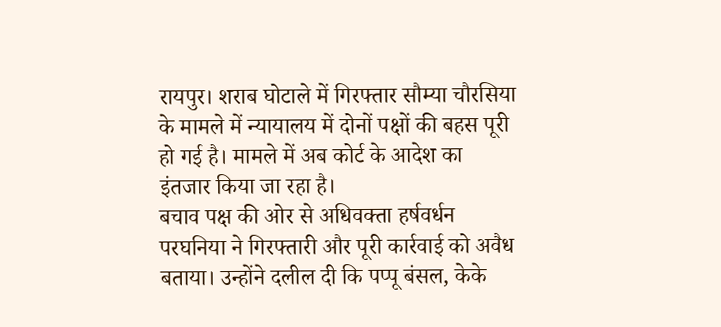रायपुर। शराब घोटाले में गिरफ्तार सौम्या चौरसिया के मामले में न्यायालय में दोनों पक्षों की बहस पूरी हो गई है। मामले में अब कोर्ट के आदेश का इंतजार किया जा रहा है।
बचाव पक्ष की ओर से अधिवक्ता हर्षवर्धन परघनिया ने गिरफ्तारी और पूरी कार्रवाई को अवैध बताया। उन्होंने दलील दी कि पप्पू बंसल, केके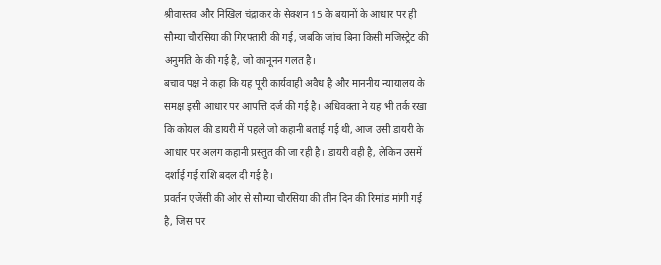श्रीवास्तव और निखिल चंद्राकर के सेक्शन 15 के बयानों के आधार पर ही सौम्या चौरसिया की गिरफ्तारी की गई, जबकि जांच बिना किसी मजिस्ट्रेट की अनुमति के की गई है, जो कानूनन गलत है।
बचाव पक्ष ने कहा कि यह पूरी कार्यवाही अवैध है और माननीय न्यायालय के समक्ष इसी आधार पर आपत्ति दर्ज की गई है। अधिवक्ता ने यह भी तर्क रखा कि कोयल की डायरी में पहले जो कहानी बताई गई थी, आज उसी डायरी के आधार पर अलग कहानी प्रस्तुत की जा रही है। डायरी वही है, लेकिन उसमें दर्शाई गई राशि बदल दी गई है।
प्रवर्तन एजेंसी की ओर से सौम्या चौरसिया की तीन दिन की रिमांड मांगी गई है, जिस पर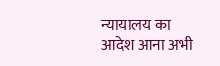न्यायालय का आदेश आना अभी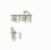बाकी है।